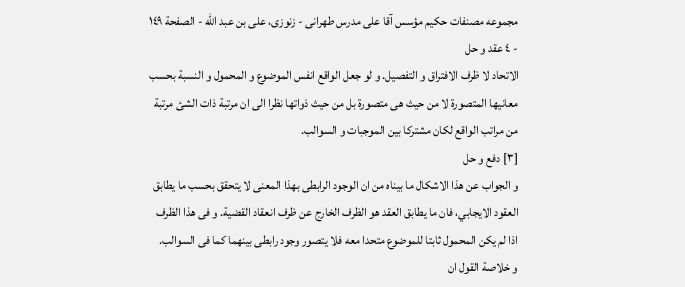مجموعه مصنفات حكيم مؤسس آقا على مدرس طهرانى - زنوزى، على بن عبد الله - الصفحة ١٤٩ - ٤ عقد و حل
الاتحاد لا ظرف الافتراق و التفصيل. و لو جعل الواقع انفس الموضوع و المحمول و النسبة بحسب معانيها المتصورة لا من حيث هى متصورة بل من حيث ذواتها نظرا الى ان مرتبة ذات الشئ مرتبة من مراتب الواقع لكان مشتركا بين الموجبات و السوالب.
[٣] دفع و حل
و الجواب عن هذا الاشكال ما بيناه من ان الوجود الرابطى بهذا المعنى لا يتحقق بحسب ما يطابق العقود الايجابي، فان ما يطابق العقد هو الظرف الخارج عن ظرف انعقاد القضية. و فى هذا الظرف اذا لم يكن المحمول ثابتا للموضوع متحدا معه فلا يتصور وجود رابطى بينهما كما فى السوالب.
و خلاصة القول ان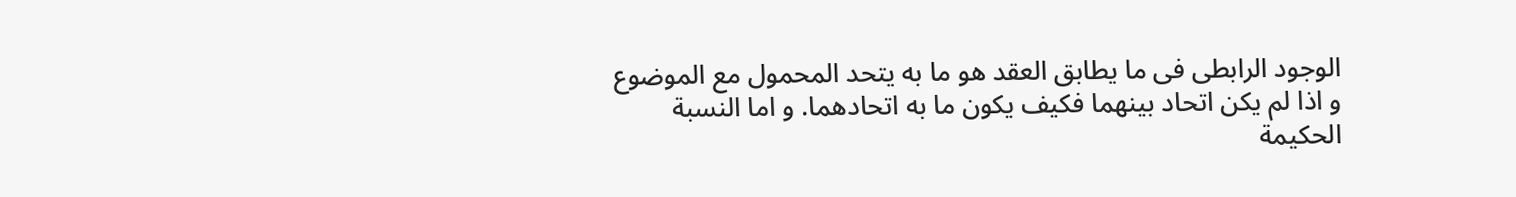الوجود الرابطى فى ما يطابق العقد هو ما به يتحد المحمول مع الموضوع و اذا لم يكن اتحاد بينهما فكيف يكون ما به اتحادهما. و اما النسبة الحكيمة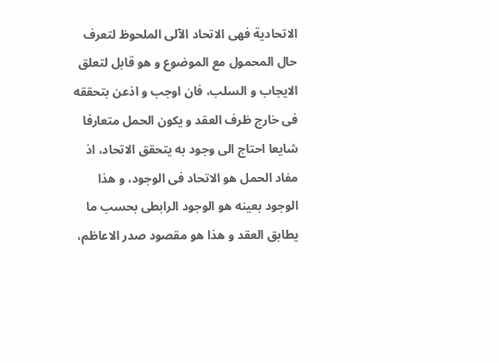الاتحادية فهى الاتحاد الآلى الملحوظ لتعرف حال المحمول مع الموضوع و هو قابل لتعلق الايجاب و السلب، فان اوجب و اذعن بتحققه فى خارج ظرف العقد و يكون الحمل متعارفا شايعا احتاج الى وجود به يتحقق الاتحاد، اذ مفاد الحمل هو الاتحاد فى الوجود، و هذا الوجود بعينه هو الوجود الرابطى بحسب ما يطابق العقد و هذا هو مقصود صدر الاعاظم،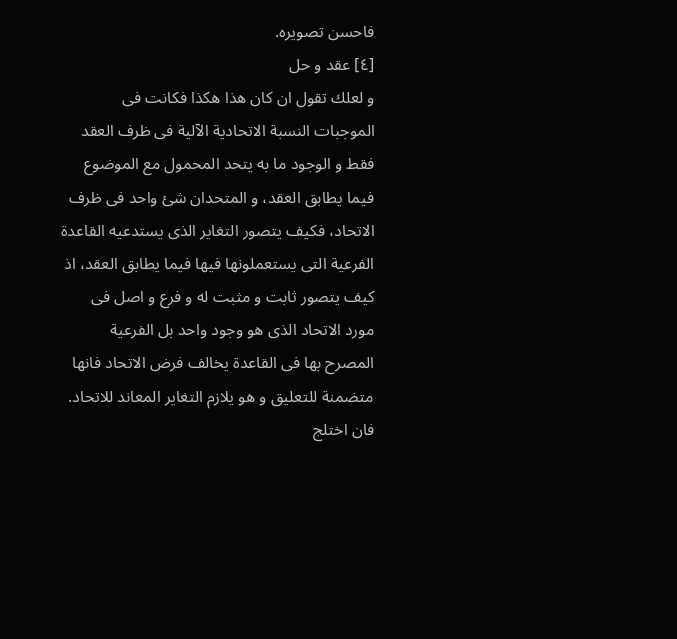فاحسن تصويره.
[٤] عقد و حل
و لعلك تقول ان كان هذا هكذا فكانت فى الموجبات النسبة الاتحادية الآلية فى ظرف العقد فقط و الوجود ما به يتحد المحمول مع الموضوع فيما يطابق العقد، و المتحدان شئ واحد فى ظرف الاتحاد، فكيف يتصور التغاير الذى يستدعيه القاعدة الفرعية التى يستعملونها فيها فيما يطابق العقد، اذ كيف يتصور ثابت و مثبت له و فرع و اصل فى مورد الاتحاد الذى هو وجود واحد بل الفرعية المصرح بها فى القاعدة يخالف فرض الاتحاد فانها متضمنة للتعليق و هو يلازم التغاير المعاند للاتحاد.
فان اختلج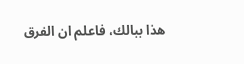هذا ببالك، فاعلم ان الفرق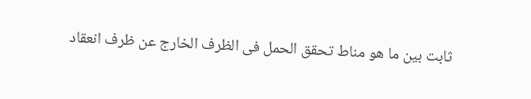ثابت بين ما هو مناط تحقق الحمل فى الظرف الخارج عن ظرف انعقاد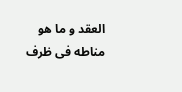العقد و ما هو مناطه فى ظرف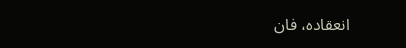انعقاده، فان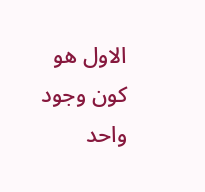الاول هو كون وجود واحد